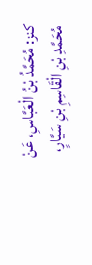كنز: مُحَمَّدُ بْنُ الْعَبَّاسِ، عَنْ مُحَمَّدِ بْنِ الْقَاسِمِ بْنِ سَيَّارٍ،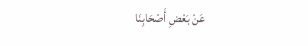عَنْ بَعْضِ أَصْحَابِنَا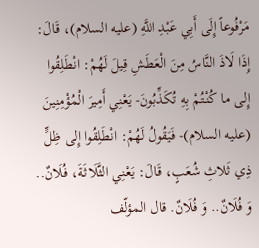مَرْفُوعاً إِلَى أَبِي عَبْدِ اللَّهِ (عليه السلام)، قَالَ: إِذَا لَاذَ النَّاسُ مِنَ الْعَطَشِ قِيلَ لَهُمْ: انْطَلِقُوا إِلى ما كُنْتُمْ بِهِ تُكَذِّبُونَ- يَعْنِي أَمِيرَ الْمُؤْمِنِينَ (عليه السلام)- فَيَقُولُ لَهُمْ: انْطَلِقُوا إِلى ظِلٍّ ذِي ثَلاثِ شُعَبٍ، قَالَ: يَعْنِي الثَّلَاثَةَ، فُلَانٌ.. وَ فُلَانٌ.. وَ فُلَانٌ. قال المؤلّف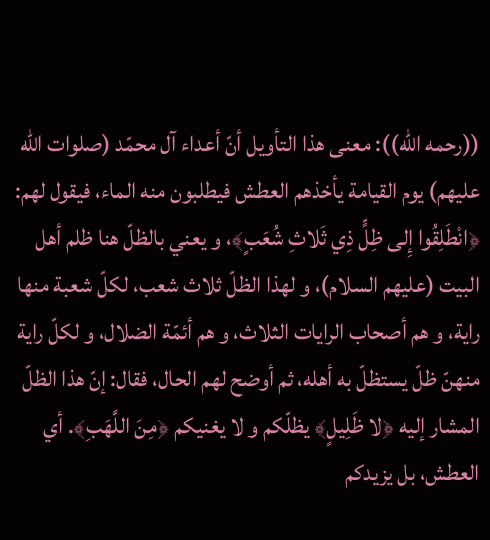((رحمه الله)): معنى هذا التأويل أنّ أعداء آل محمّد (صلوات الله عليهم) يوم القيامة يأخذهم العطش فيطلبون منه الماء، فيقول لهم: ﴿انْطَلِقُوا إِلى ظِلٍّ ذِي ثَلاثِ شُعَبٍ﴾، و يعني بالظلّ هنا ظلم أهل البيت (عليهم السلام)، و لهذا الظلّ ثلاث شعب، لكلّ شعبة منها راية، و هم أصحاب الرايات الثلاث، و هم أئمّة الضلال، و لكلّ راية منهنّ ظلّ يستظلّ به أهله، ثم أوضح لهم الحال، فقال: إنّ هذا الظلّ المشار إليه ﴿لا ظَلِيلٍ﴾ يظلّكم و لا يغنيكم ﴿مِنَ اللَّهَبِ﴾. أي العطش، بل يزيدكم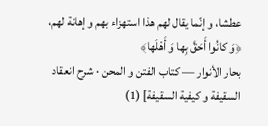عطشا، و إنّما يقال لهم هذا استهزاء بهم و إهانة لهم، ﴿وَ كانُوا أَحَقَّ بِها وَ أَهْلَها﴾
بحار الأنوار — كتاب الفتن و المحن · شرح انعقاد السقيفة و كيفية السقيفة] (1)